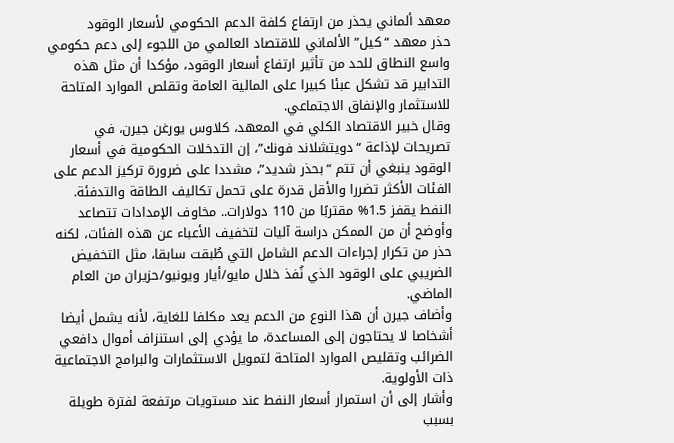معهد ألماني يحذر من ارتفاع كلفة الدعم الحكومي لأسعار الوقود
حذر معهد “كيل” الألماني للاقتصاد العالمي من اللجوء إلى دعم حكومي واسع النطاق للحد من تأثير ارتفاع أسعار الوقود، مؤكدا أن مثل هذه التدابير قد تشكل عبئا كبيرا على المالية العامة وتقلص الموارد المتاحة للاستثمار والإنفاق الاجتماعي.
وقال خبير الاقتصاد الكلي في المعهد، كلاوس يورغن جيرن، في تصريحات لإذاعة “دويتشلاند فونك”، إن التدخلات الحكومية في أسعار الوقود ينبغي أن تتم “بحذر شديد”، مشددا على ضرورة تركيز الدعم على الفئات الأكثر تضررا والأقل قدرة على تحمل تكاليف الطاقة والتدفئة.
النفط يقفز 1.5% مقتربًا من 110 دولارات.. مخاوف الإمدادات تتصاعد
وأوضح أن من الممكن دراسة آليات لتخفيف الأعباء عن هذه الفئات، لكنه حذر من تكرار إجراءات الدعم الشامل التي طُبقت سابقا، مثل التخفيض الضريبي على الوقود الذي نُفذ خلال مايو/أيار ويونيو/حزيران من العام الماضي.
وأضاف جيرن أن هذا النوع من الدعم يعد مكلفا للغاية، لأنه يشمل أيضا أشخاصا لا يحتاجون إلى المساعدة، ما يؤدي إلى استنزاف أموال دافعي الضرائب وتقليص الموارد المتاحة لتمويل الاستثمارات والبرامج الاجتماعية ذات الأولوية.
وأشار إلى أن استمرار أسعار النفط عند مستويات مرتفعة لفترة طويلة بسبب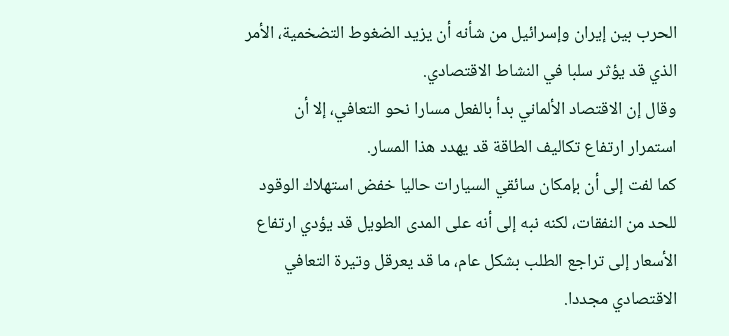الحرب بين إيران وإسرائيل من شأنه أن يزيد الضغوط التضخمية، الأمر الذي قد يؤثر سلبا في النشاط الاقتصادي.
وقال إن الاقتصاد الألماني بدأ بالفعل مسارا نحو التعافي، إلا أن استمرار ارتفاع تكاليف الطاقة قد يهدد هذا المسار.
كما لفت إلى أن بإمكان سائقي السيارات حاليا خفض استهلاك الوقود للحد من النفقات، لكنه نبه إلى أنه على المدى الطويل قد يؤدي ارتفاع الأسعار إلى تراجع الطلب بشكل عام، ما قد يعرقل وتيرة التعافي الاقتصادي مجددا.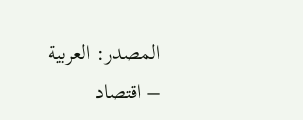المصدر: العربية – اقتصاد